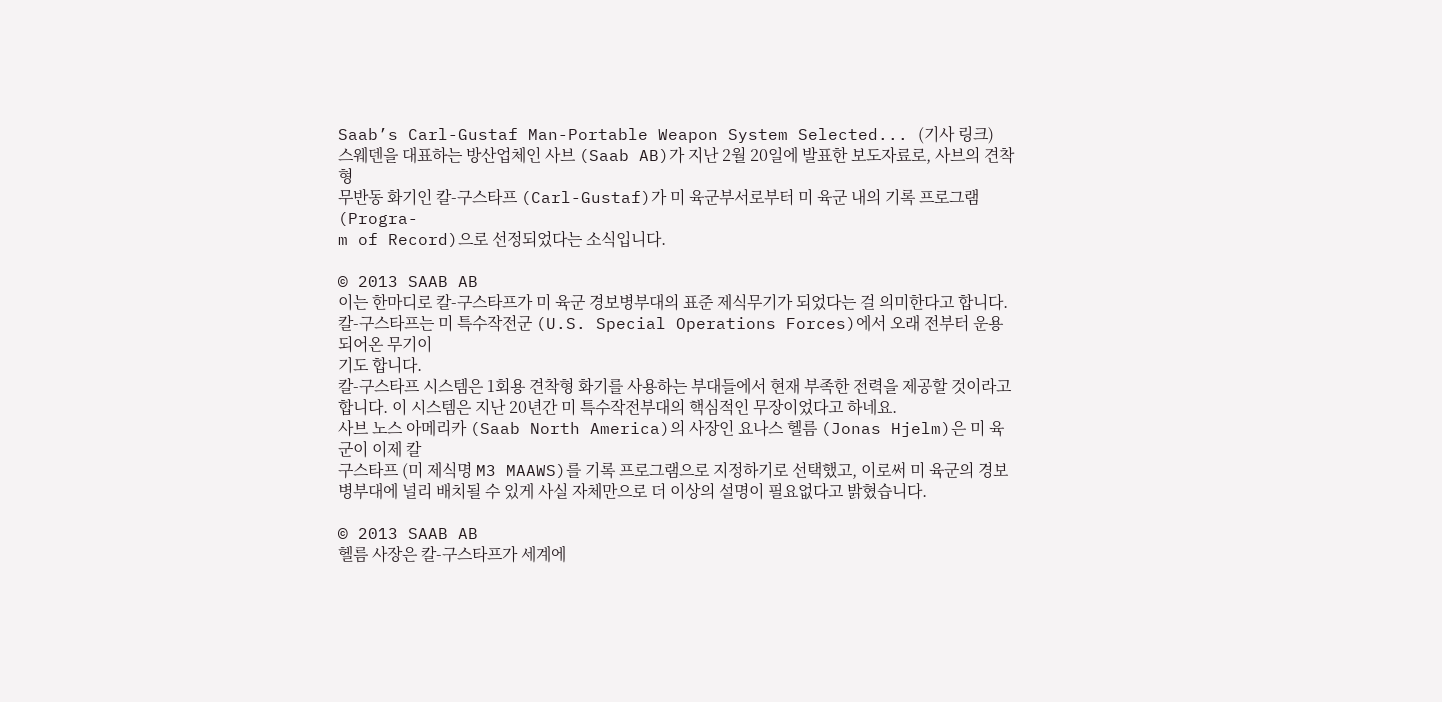Saab’s Carl-Gustaf Man-Portable Weapon System Selected... (기사 링크)
스웨덴을 대표하는 방산업체인 사브 (Saab AB)가 지난 2월 20일에 발표한 보도자료로, 사브의 견착형
무반동 화기인 칼-구스타프 (Carl-Gustaf)가 미 육군부서로부터 미 육군 내의 기록 프로그램 (Progra-
m of Record)으로 선정되었다는 소식입니다.

© 2013 SAAB AB
이는 한마디로 칼-구스타프가 미 육군 경보병부대의 표준 제식무기가 되었다는 걸 의미한다고 합니다.
칼-구스타프는 미 특수작전군 (U.S. Special Operations Forces)에서 오래 전부터 운용되어온 무기이
기도 합니다.
칼-구스타프 시스템은 1회용 견착형 화기를 사용하는 부대들에서 현재 부족한 전력을 제공할 것이라고
합니다. 이 시스템은 지난 20년간 미 특수작전부대의 핵심적인 무장이었다고 하네요.
사브 노스 아메리카 (Saab North America)의 사장인 요나스 헬름 (Jonas Hjelm)은 미 육군이 이제 칼
구스타프 (미 제식명 M3 MAAWS)를 기록 프로그램으로 지정하기로 선택했고, 이로써 미 육군의 경보
병부대에 널리 배치될 수 있게 사실 자체만으로 더 이상의 설명이 필요없다고 밝혔습니다.

© 2013 SAAB AB
헬름 사장은 칼-구스타프가 세계에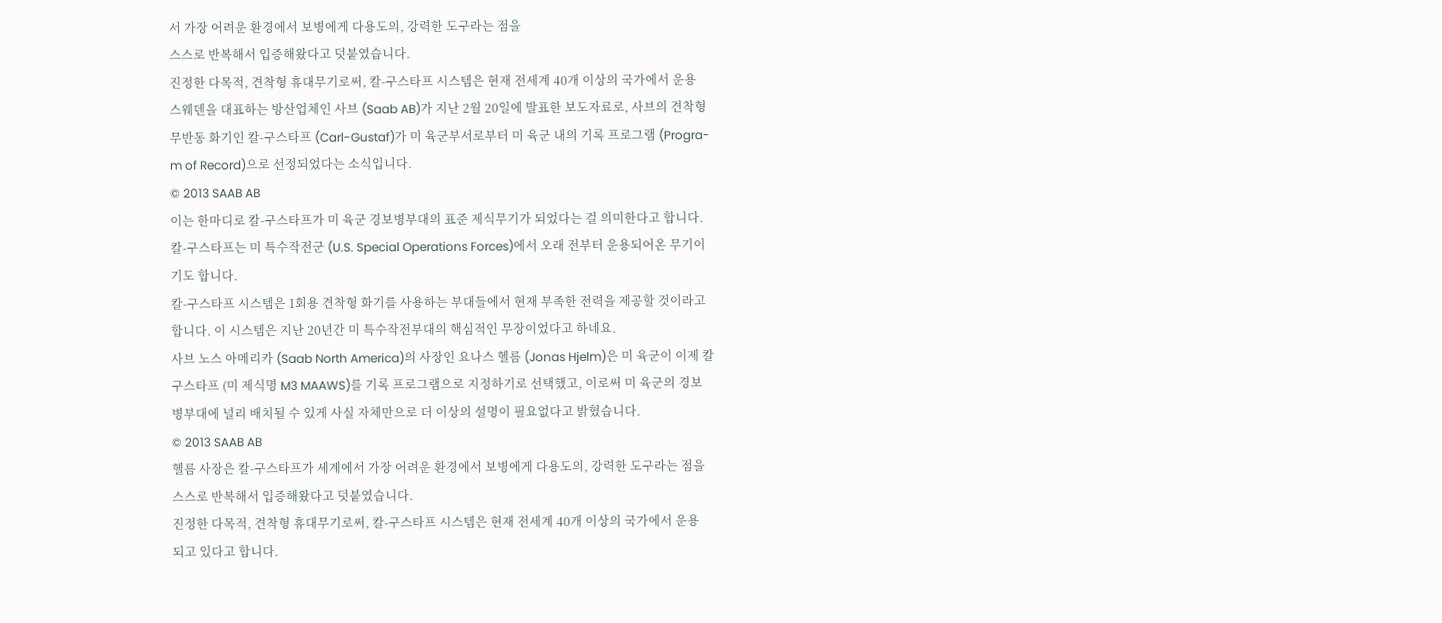서 가장 어려운 환경에서 보병에게 다용도의, 강력한 도구라는 점을
스스로 반복해서 입증해왔다고 덧붙였습니다.
진정한 다목적, 견착형 휴대무기로써, 칼-구스타프 시스템은 현재 전세계 40개 이상의 국가에서 운용
스웨덴을 대표하는 방산업체인 사브 (Saab AB)가 지난 2월 20일에 발표한 보도자료로, 사브의 견착형
무반동 화기인 칼-구스타프 (Carl-Gustaf)가 미 육군부서로부터 미 육군 내의 기록 프로그램 (Progra-
m of Record)으로 선정되었다는 소식입니다.
© 2013 SAAB AB
이는 한마디로 칼-구스타프가 미 육군 경보병부대의 표준 제식무기가 되었다는 걸 의미한다고 합니다.
칼-구스타프는 미 특수작전군 (U.S. Special Operations Forces)에서 오래 전부터 운용되어온 무기이
기도 합니다.
칼-구스타프 시스템은 1회용 견착형 화기를 사용하는 부대들에서 현재 부족한 전력을 제공할 것이라고
합니다. 이 시스템은 지난 20년간 미 특수작전부대의 핵심적인 무장이었다고 하네요.
사브 노스 아메리카 (Saab North America)의 사장인 요나스 헬름 (Jonas Hjelm)은 미 육군이 이제 칼
구스타프 (미 제식명 M3 MAAWS)를 기록 프로그램으로 지정하기로 선택했고, 이로써 미 육군의 경보
병부대에 널리 배치될 수 있게 사실 자체만으로 더 이상의 설명이 필요없다고 밝혔습니다.
© 2013 SAAB AB
헬름 사장은 칼-구스타프가 세계에서 가장 어려운 환경에서 보병에게 다용도의, 강력한 도구라는 점을
스스로 반복해서 입증해왔다고 덧붙였습니다.
진정한 다목적, 견착형 휴대무기로써, 칼-구스타프 시스템은 현재 전세계 40개 이상의 국가에서 운용
되고 있다고 합니다.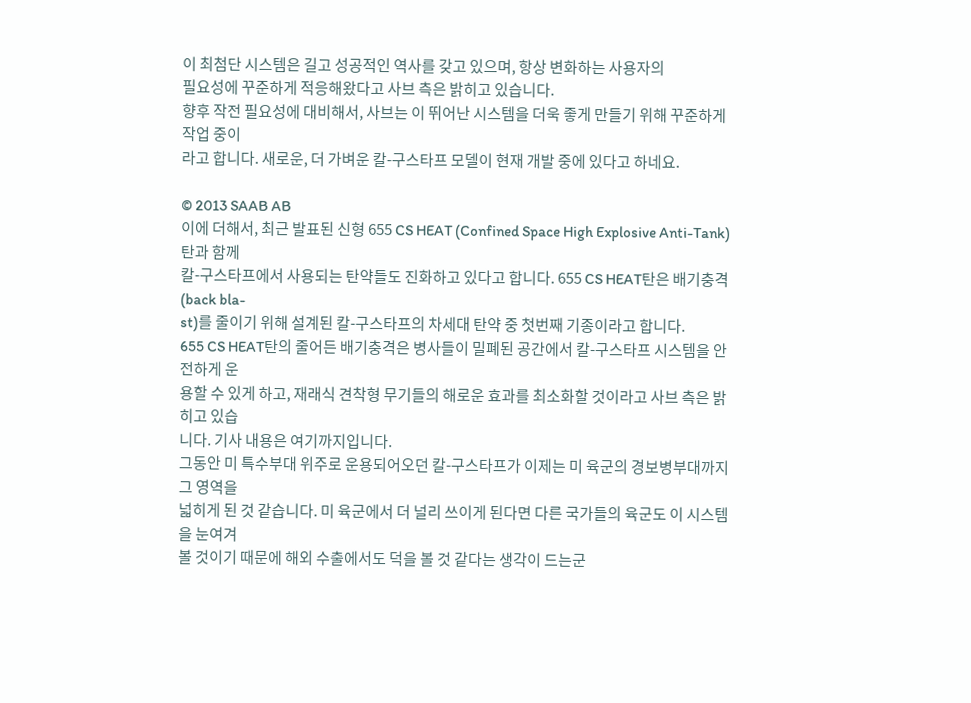이 최첨단 시스템은 길고 성공적인 역사를 갖고 있으며, 항상 변화하는 사용자의
필요성에 꾸준하게 적응해왔다고 사브 측은 밝히고 있습니다.
향후 작전 필요성에 대비해서, 사브는 이 뛰어난 시스템을 더욱 좋게 만들기 위해 꾸준하게 작업 중이
라고 합니다. 새로운, 더 가벼운 칼-구스타프 모델이 현재 개발 중에 있다고 하네요.

© 2013 SAAB AB
이에 더해서, 최근 발표된 신형 655 CS HEAT (Confined Space High Explosive Anti-Tank)탄과 함께
칼-구스타프에서 사용되는 탄약들도 진화하고 있다고 합니다. 655 CS HEAT탄은 배기충격 (back bla-
st)를 줄이기 위해 설계된 칼-구스타프의 차세대 탄약 중 첫번째 기종이라고 합니다.
655 CS HEAT탄의 줄어든 배기충격은 병사들이 밀폐된 공간에서 칼-구스타프 시스템을 안전하게 운
용할 수 있게 하고, 재래식 견착형 무기들의 해로운 효과를 최소화할 것이라고 사브 측은 밝히고 있습
니다. 기사 내용은 여기까지입니다.
그동안 미 특수부대 위주로 운용되어오던 칼-구스타프가 이제는 미 육군의 경보병부대까지 그 영역을
넓히게 된 것 같습니다. 미 육군에서 더 널리 쓰이게 된다면 다른 국가들의 육군도 이 시스템을 눈여겨
볼 것이기 때문에 해외 수출에서도 덕을 볼 것 같다는 생각이 드는군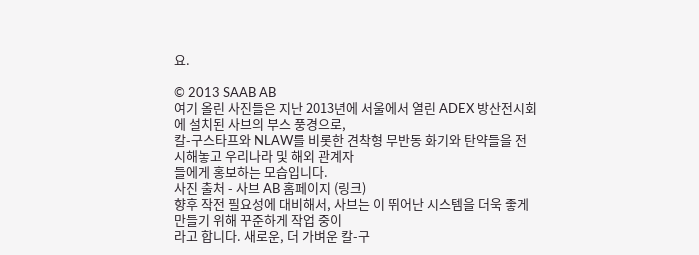요.

© 2013 SAAB AB
여기 올린 사진들은 지난 2013년에 서울에서 열린 ADEX 방산전시회에 설치된 사브의 부스 풍경으로,
칼-구스타프와 NLAW를 비롯한 견착형 무반동 화기와 탄약들을 전시해놓고 우리나라 및 해외 관계자
들에게 홍보하는 모습입니다.
사진 출처 - 사브 AB 홈페이지 (링크)
향후 작전 필요성에 대비해서, 사브는 이 뛰어난 시스템을 더욱 좋게 만들기 위해 꾸준하게 작업 중이
라고 합니다. 새로운, 더 가벼운 칼-구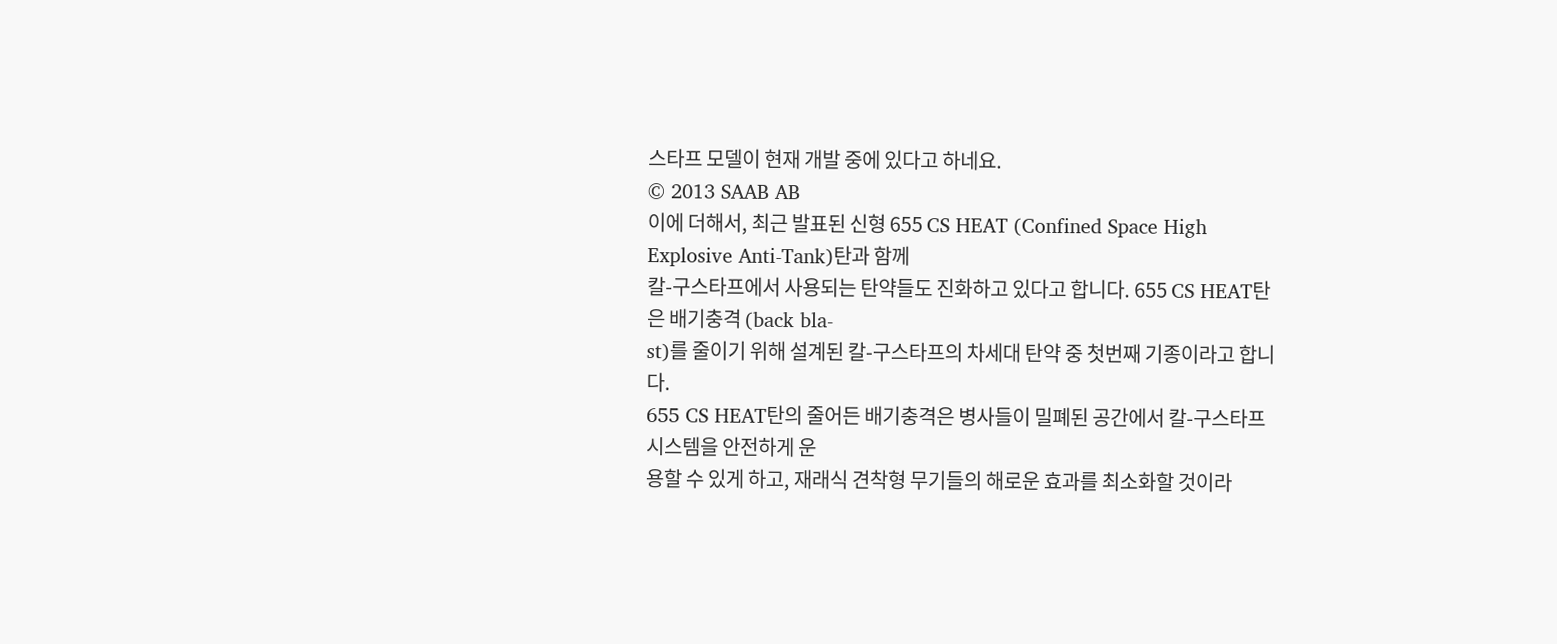스타프 모델이 현재 개발 중에 있다고 하네요.
© 2013 SAAB AB
이에 더해서, 최근 발표된 신형 655 CS HEAT (Confined Space High Explosive Anti-Tank)탄과 함께
칼-구스타프에서 사용되는 탄약들도 진화하고 있다고 합니다. 655 CS HEAT탄은 배기충격 (back bla-
st)를 줄이기 위해 설계된 칼-구스타프의 차세대 탄약 중 첫번째 기종이라고 합니다.
655 CS HEAT탄의 줄어든 배기충격은 병사들이 밀폐된 공간에서 칼-구스타프 시스템을 안전하게 운
용할 수 있게 하고, 재래식 견착형 무기들의 해로운 효과를 최소화할 것이라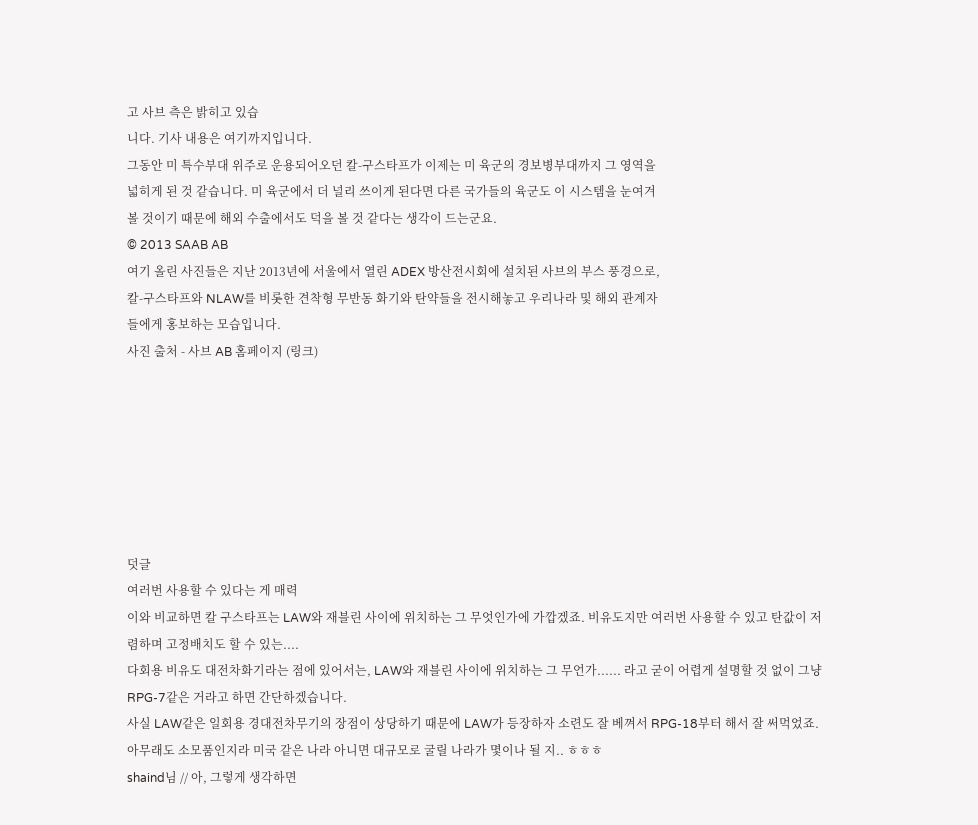고 사브 측은 밝히고 있습
니다. 기사 내용은 여기까지입니다.
그동안 미 특수부대 위주로 운용되어오던 칼-구스타프가 이제는 미 육군의 경보병부대까지 그 영역을
넓히게 된 것 같습니다. 미 육군에서 더 널리 쓰이게 된다면 다른 국가들의 육군도 이 시스템을 눈여겨
볼 것이기 때문에 해외 수출에서도 덕을 볼 것 같다는 생각이 드는군요.
© 2013 SAAB AB
여기 올린 사진들은 지난 2013년에 서울에서 열린 ADEX 방산전시회에 설치된 사브의 부스 풍경으로,
칼-구스타프와 NLAW를 비롯한 견착형 무반동 화기와 탄약들을 전시해놓고 우리나라 및 해외 관계자
들에게 홍보하는 모습입니다.
사진 출처 - 사브 AB 홈페이지 (링크)







덧글
여러번 사용할 수 있다는 게 매력
이와 비교하면 칼 구스타프는 LAW와 재블린 사이에 위치하는 그 무엇인가에 가깝겠죠. 비유도지만 여러번 사용할 수 있고 탄값이 저렴하며 고정배치도 할 수 있는....
다회용 비유도 대전차화기라는 점에 있어서는, LAW와 재블린 사이에 위치하는 그 무언가...... 라고 굳이 어렵게 설명할 것 없이 그냥 RPG-7같은 거라고 하면 간단하겠습니다.
사실 LAW같은 일회용 경대전차무기의 장점이 상당하기 때문에 LAW가 등장하자 소련도 잘 베껴서 RPG-18부터 해서 잘 써먹었죠.
아무래도 소모품인지라 미국 같은 나라 아니면 대규모로 굴릴 나라가 몇이나 될 지.. ㅎㅎㅎ
shaind님 // 아, 그렇게 생각하면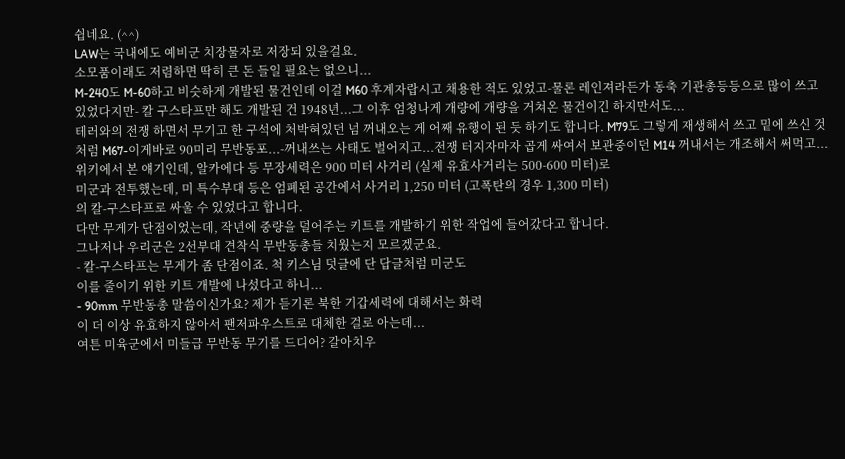쉽네요. (^^)
LAW는 국내에도 예비군 치장물자로 저장되 있을걸요.
소모품이래도 저렴하면 딱히 큰 돈 들일 필요는 없으니...
M-240도 M-60하고 비슷하게 개발된 물건인데 이걸 M60 후계자랍시고 채용한 적도 있었고-물론 레인져라든가 동축 기관총등등으로 많이 쓰고 있었다지만- 칼 구스타프만 해도 개발된 건 1948년...그 이후 엄청나게 개량에 개량을 거쳐온 물건이긴 하지만서도...
테러와의 전쟁 하면서 무기고 한 구석에 처박혀있던 넘 꺼내오는 게 어째 유행이 된 듯 하기도 합니다. M79도 그렇게 재생해서 쓰고 밑에 쓰신 것처럼 M67-이게바로 90미리 무반동포...-꺼내쓰는 사태도 벌어지고...전쟁 터지자마자 곱게 싸여서 보관중이던 M14 꺼내서는 개조해서 써먹고...
위키에서 본 얘기인데, 알카에다 등 무장세력은 900 미터 사거리 (실제 유효사거리는 500-600 미터)로
미군과 전투했는데, 미 특수부대 등은 엄폐된 공간에서 사거리 1,250 미터 (고폭탄의 경우 1,300 미터)
의 칼-구스타프로 싸울 수 있었다고 합니다.
다만 무게가 단점이었는데, 작년에 중량을 덜어주는 키트를 개발하기 위한 작업에 들어갔다고 합니다.
그나저나 우리군은 2선부대 견착식 무반동총들 치웠는지 모르겠군요.
- 칼-구스타프는 무게가 좀 단점이죠. 척 키스님 덧글에 단 답글처럼 미군도
이를 줄이기 위한 키트 개발에 나섰다고 하니...
- 90mm 무반동총 말씀이신가요? 제가 듣기론 북한 기갑세력에 대해서는 화력
이 더 이상 유효하지 않아서 팬저파우스트로 대체한 걸로 아는데...
여튼 미육군에서 미들급 무반동 무기를 드디어? 갈아치우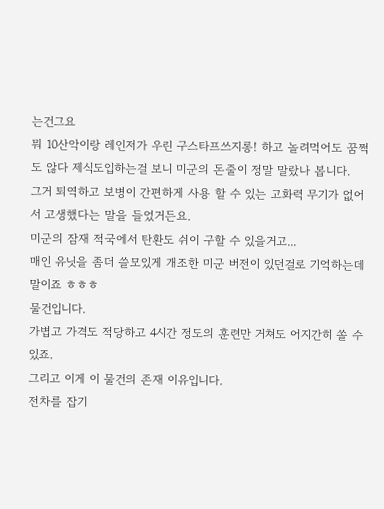는건그요
뭐 10산악이랑 레인저가 우린 구스타프쓰지롱! 하고 놀려먹어도 꿈쩍도 않다 제식도입하는걸 보니 미군의 돈줄이 정말 말랐나 봅니다.
그거 퇴역하고 보병이 간편하게 사용 할 수 있는 고화력 무기가 없어서 고생했다는 말을 들었거든요.
미군의 잠재 적국에서 탄환도 쉬이 구할 수 있을거고...
매인 유닛을 좀더 쓸모있게 개조한 미군 버전이 있던걸로 기억하는데 말이죠 ㅎㅎㅎ
물건입니다.
가볍고 가격도 적당하고 4시간 정도의 훈련만 거쳐도 어지간히 쏠 수
있죠.
그리고 이게 이 물건의 존재 이유입니다.
전차를 잡기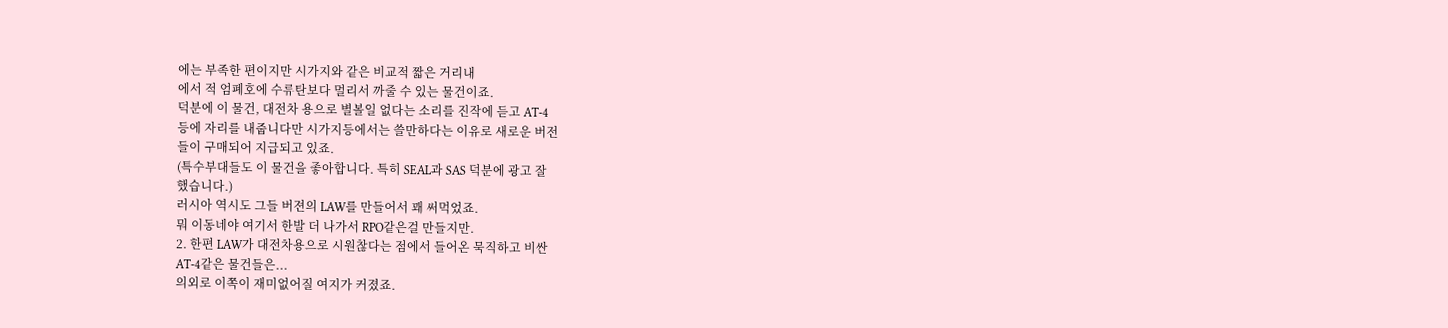에는 부족한 편이지만 시가지와 같은 비교적 짧은 거리내
에서 적 엄폐호에 수류탄보다 멀리서 까줄 수 있는 물건이죠.
덕분에 이 물건, 대전차 용으로 별볼일 없다는 소리를 진작에 듣고 AT-4
등에 자리를 내줍니다만 시가지등에서는 쓸만하다는 이유로 새로운 버전
들이 구매되어 지급되고 있죠.
(특수부대들도 이 물건을 좋아합니다. 특히 SEAL과 SAS 덕분에 광고 잘
했습니다.)
러시아 역시도 그들 버젼의 LAW를 만들어서 꽤 써먹었죠.
뭐 이동네야 여기서 한발 더 나가서 RPO같은걸 만들지만.
2. 한편 LAW가 대전차용으로 시원찮다는 점에서 들어온 묵직하고 비싼
AT-4같은 물건들은...
의외로 이쪽이 재미없어질 여지가 커졌죠.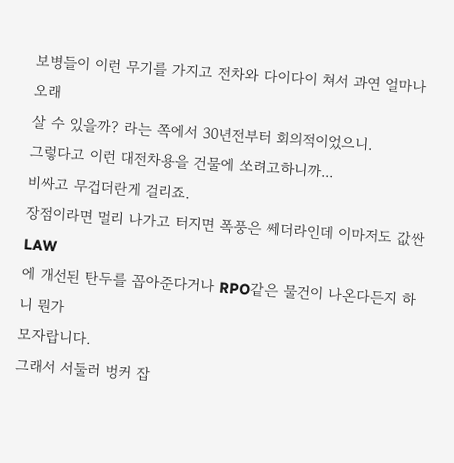보병들이 이런 무기를 가지고 전차와 다이다이 쳐서 과연 얼마나 오래
살 수 있을까? 라는 쪽에서 30년전부터 회의적이었으니.
그렇다고 이런 대전차용을 건물에 쏘려고하니까...
비싸고 무겁더란게 걸리죠.
장점이라면 멀리 나가고 터지면 폭풍은 쎄더라인데 이마저도 값싼 LAW
에 개선된 탄두를 꼽아준다거나 RPO같은 물건이 나온다든지 하니 뭔가
모자랍니다.
그래서 서둘러 벙커 잡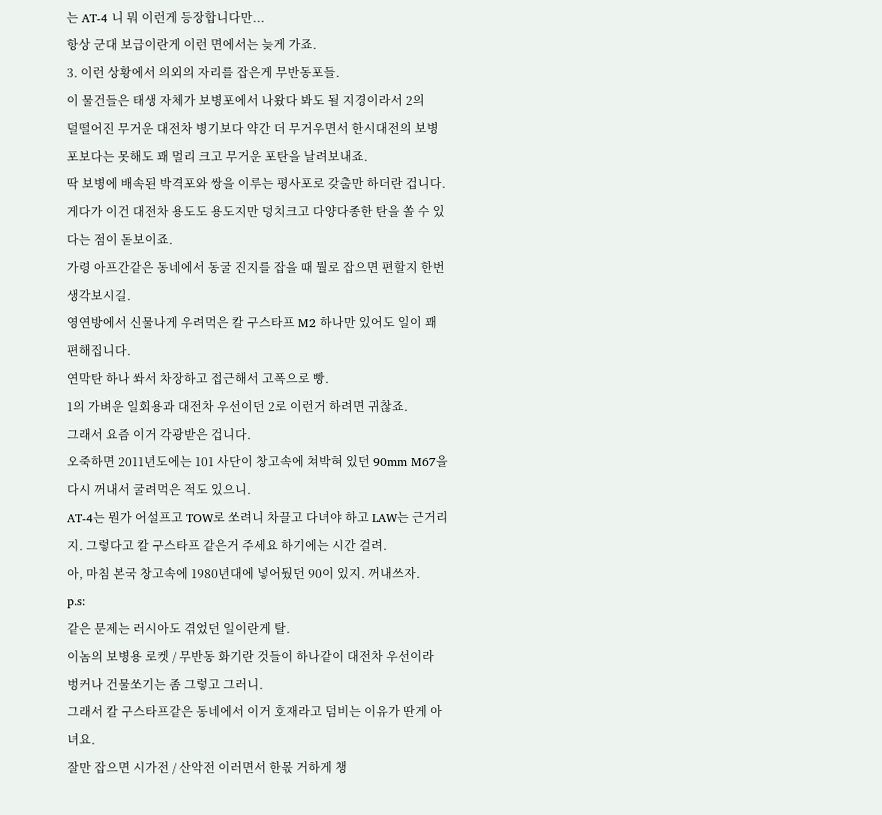는 AT-4 니 뭐 이런게 등장합니다만...
항상 군대 보급이란게 이런 면에서는 늦게 가죠.
3. 이런 상황에서 의외의 자리를 잡은게 무반동포들.
이 물건들은 태생 자체가 보병포에서 나왔다 봐도 될 지경이라서 2의
덜떨어진 무거운 대전차 병기보다 약간 더 무거우면서 한시대전의 보병
포보다는 못해도 꽤 멀리 크고 무거운 포탄을 날려보내죠.
딱 보병에 배속된 박격포와 쌍을 이루는 평사포로 갖출만 하더란 겁니다.
게다가 이건 대전차 용도도 용도지만 덩치크고 다양다종한 탄을 쏠 수 있
다는 점이 돋보이죠.
가령 아프간같은 동네에서 동굴 진지를 잡을 때 뭘로 잡으면 편할지 한번
생각보시길.
영연방에서 신물나게 우려먹은 칼 구스타프 M2 하나만 있어도 일이 꽤
편해집니다.
연막탄 하나 쏴서 차장하고 접근해서 고폭으로 빵.
1의 가벼운 일회용과 대전차 우선이던 2로 이런거 하려면 귀찮죠.
그래서 요즘 이거 각광받은 겁니다.
오죽하면 2011년도에는 101 사단이 창고속에 쳐박혀 있던 90mm M67을
다시 꺼내서 굴려먹은 적도 있으니.
AT-4는 뭔가 어설프고 TOW로 쏘려니 차끌고 다녀야 하고 LAW는 근거리
지. 그렇다고 칼 구스타프 같은거 주세요 하기에는 시간 걸려.
아, 마침 본국 창고속에 1980년대에 넣어뒀던 90이 있지. 꺼내쓰자.
p.s:
같은 문제는 러시아도 겪었던 일이란게 탈.
이놈의 보병용 로켓 / 무반동 화기란 것들이 하나같이 대전차 우선이라
벙커나 건물쏘기는 좀 그렇고 그러니.
그래서 칼 구스타프같은 동네에서 이거 호재라고 덤비는 이유가 딴게 아
녀요.
잘만 잡으면 시가전 / 산악전 이러면서 한몫 거하게 챙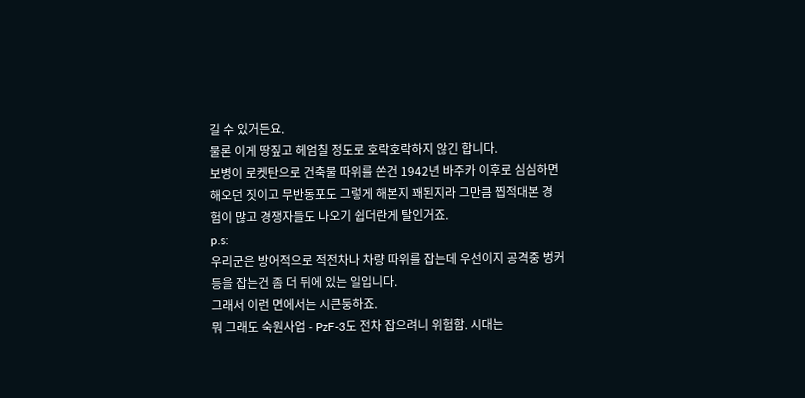길 수 있거든요.
물론 이게 땅짚고 헤엄칠 정도로 호락호락하지 않긴 합니다.
보병이 로켓탄으로 건축물 따위를 쏜건 1942년 바주카 이후로 심심하면
해오던 짓이고 무반동포도 그렇게 해본지 꽤된지라 그만큼 찝적대본 경
험이 많고 경쟁자들도 나오기 쉽더란게 탈인거죠.
p.s:
우리군은 방어적으로 적전차나 차량 따위를 잡는데 우선이지 공격중 벙커
등을 잡는건 좀 더 뒤에 있는 일입니다.
그래서 이런 면에서는 시큰둥하죠.
뭐 그래도 숙원사업 - PzF-3도 전차 잡으려니 위험함. 시대는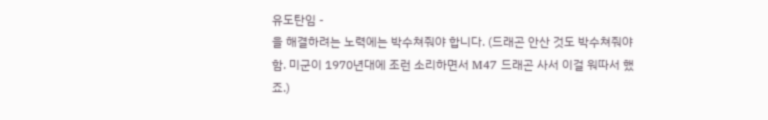유도탄임 -
을 해결하려는 노력에는 박수쳐줘야 합니다. (드래곤 안산 것도 박수쳐줘야
함. 미군이 1970년대에 조런 소리하면서 M47 드래곤 사서 이걸 워따서 했죠.)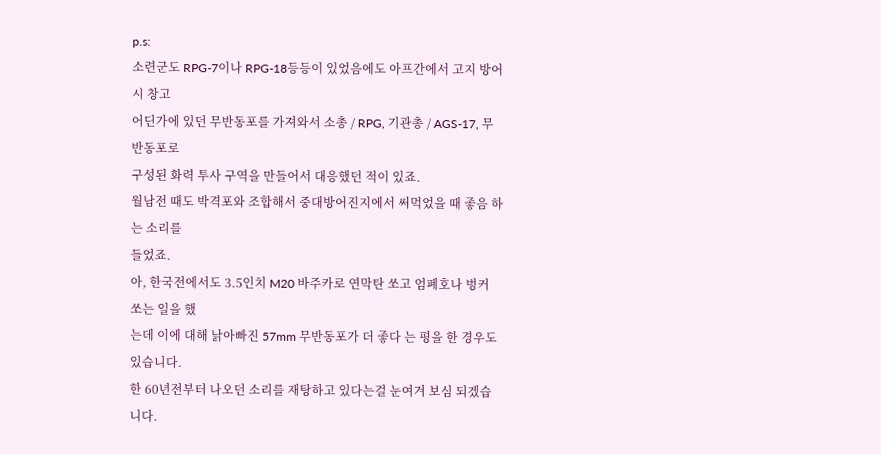p.s:
소련군도 RPG-7이나 RPG-18등등이 있었음에도 아프간에서 고지 방어시 창고
어딘가에 있던 무반동포를 가져와서 소총 / RPG, 기관총 / AGS-17, 무반동포로
구성된 화력 투사 구역을 만들어서 대응했던 적이 있죠.
월남전 때도 박격포와 조합해서 중대방어진지에서 써먹었을 때 좋음 하는 소리를
들었죠.
아, 한국전에서도 3.5인치 M20 바주카로 연막탄 쏘고 엄폐호나 벙커 쏘는 일을 했
는데 이에 대해 낡아빠진 57mm 무반동포가 더 좋다 는 평을 한 경우도 있습니다.
한 60년전부터 나오던 소리를 재탕하고 있다는걸 눈여겨 보심 되겠습니다.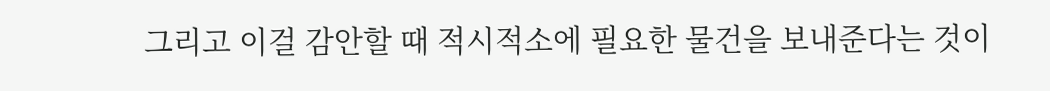그리고 이걸 감안할 때 적시적소에 필요한 물건을 보내준다는 것이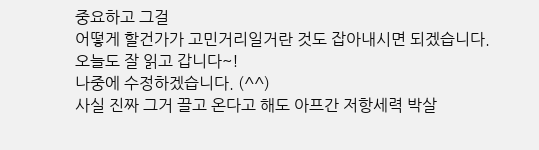중요하고 그걸
어떻게 할건가가 고민거리일거란 것도 잡아내시면 되겠습니다.
오늘도 잘 읽고 갑니다~!
나중에 수정하겠습니다. (^^)
사실 진짜 그거 끌고 온다고 해도 아프간 저항세력 박살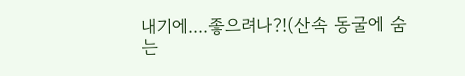내기에....좋으려나?!(산속 동굴에 숨는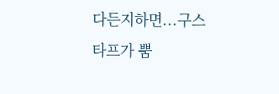다든지하면...구스타프가 뿜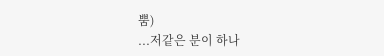뿜)
...저같은 분이 하나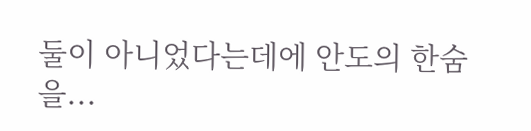둘이 아니었다는데에 안도의 한숨을...